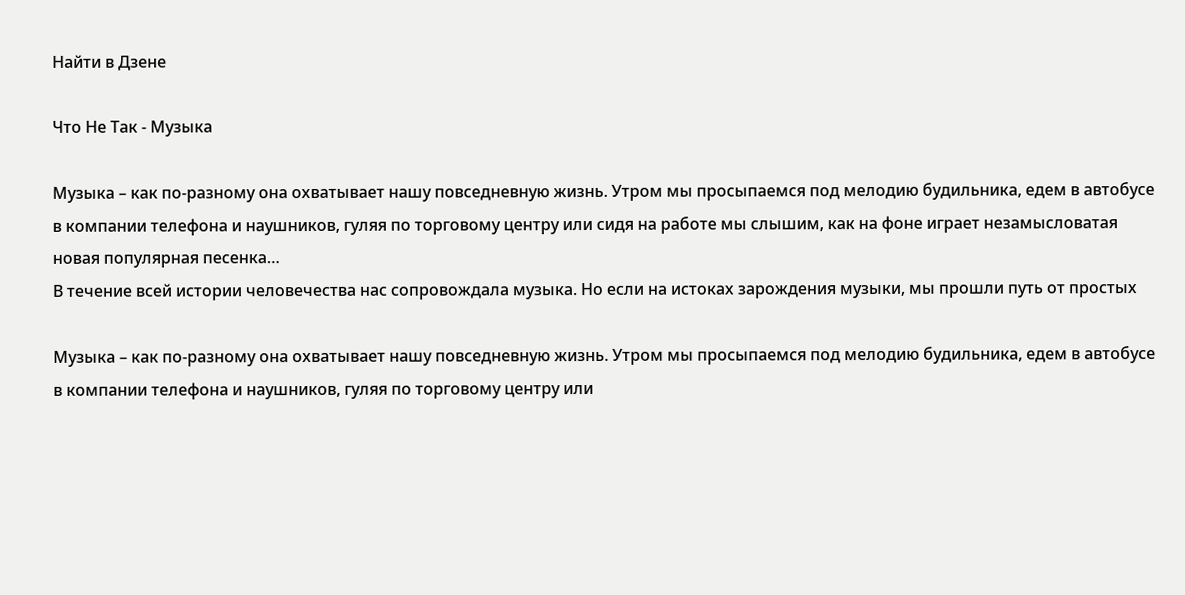Найти в Дзене

Что Не Так - Музыка

Музыка – как по-разному она охватывает нашу повседневную жизнь. Утром мы просыпаемся под мелодию будильника, едем в автобусе в компании телефона и наушников, гуляя по торговому центру или сидя на работе мы слышим, как на фоне играет незамысловатая новая популярная песенка…
В течение всей истории человечества нас сопровождала музыка. Но если на истоках зарождения музыки, мы прошли путь от простых

Музыка – как по-разному она охватывает нашу повседневную жизнь. Утром мы просыпаемся под мелодию будильника, едем в автобусе в компании телефона и наушников, гуляя по торговому центру или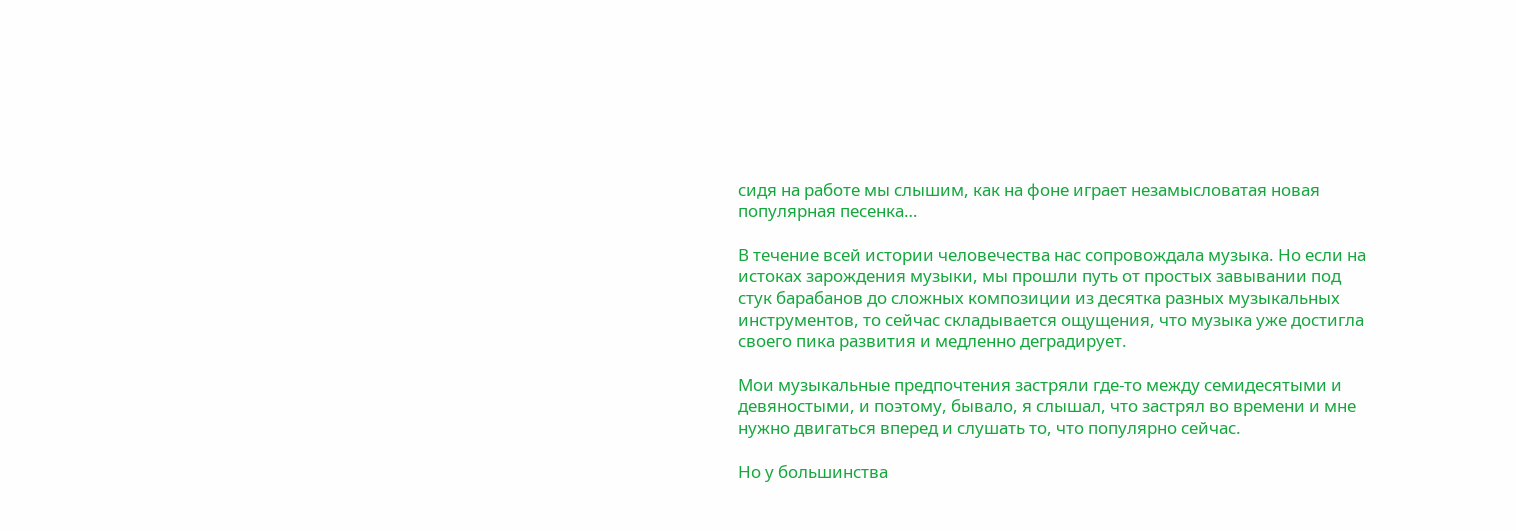сидя на работе мы слышим, как на фоне играет незамысловатая новая популярная песенка…

В течение всей истории человечества нас сопровождала музыка. Но если на истоках зарождения музыки, мы прошли путь от простых завывании под стук барабанов до сложных композиции из десятка разных музыкальных инструментов, то сейчас складывается ощущения, что музыка уже достигла своего пика развития и медленно деградирует.

Мои музыкальные предпочтения застряли где-то между семидесятыми и девяностыми, и поэтому, бывало, я слышал, что застрял во времени и мне нужно двигаться вперед и слушать то, что популярно сейчас.

Но у большинства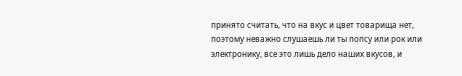принято считать, что на вкус и цвет товарища нет, поэтому неважно слушаешь ли ты попсу или рок или электронику, все это лишь дело наших вкусов, и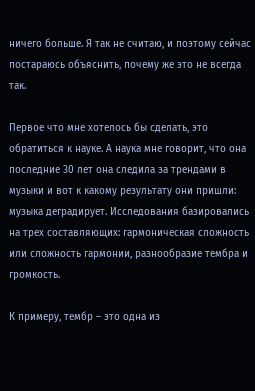ничего больше. Я так не считаю, и поэтому сейчас постараюсь объяснить, почему же это не всегда так.

Первое что мне хотелось бы сделать, это обратиться к науке. А наука мне говорит, что она последние 30 лет она следила за трендами в музыки и вот к какому результату они пришли: музыка деградирует. Исследования базировались на трех составляющих: гармоническая сложность или сложность гармонии, разнообразие тембра и громкость.

К примеру, тембр – это одна из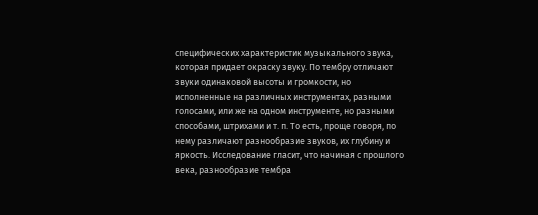специфических характеристик музыкального звука, которая придает окраску звуку. По тембру отличают звуки одинаковой высоты и громкости, но исполненные на различных инструментах, разными голосами, или же на одном инструменте, но разными способами, штрихами и т. п. То есть, проще говоря, по нему различают разнообразие звуков, их глубину и яркость. Исследование гласит, что начиная с прошлого века, разнообразие тембра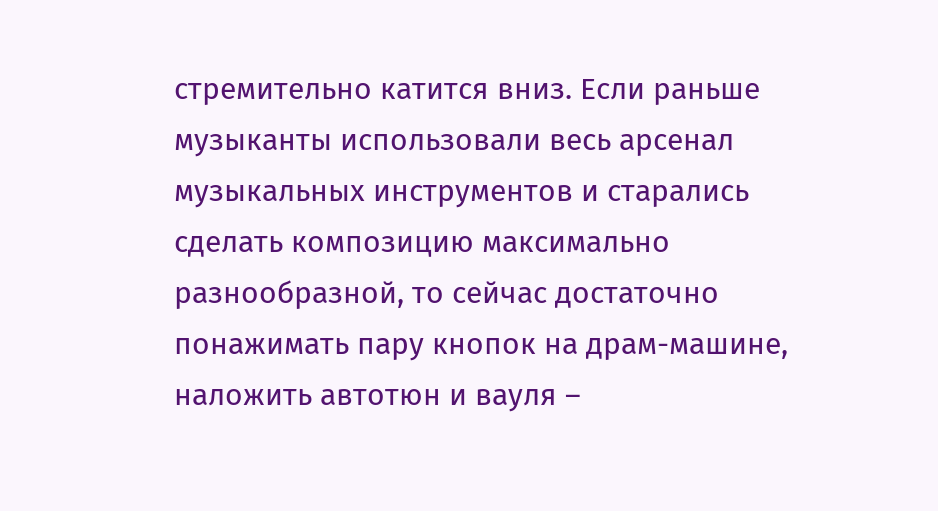стремительно катится вниз. Если раньше музыканты использовали весь арсенал музыкальных инструментов и старались сделать композицию максимально разнообразной, то сейчас достаточно понажимать пару кнопок на драм-машине, наложить автотюн и вауля –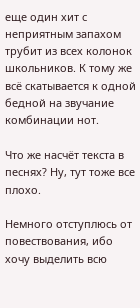еще один хит с неприятным запахом трубит из всех колонок школьников. К тому же всё скатывается к одной бедной на звучание комбинации нот.

Что же насчёт текста в песнях? Ну, тут тоже все плохо.

Немного отступлюсь от повествования, ибо хочу выделить всю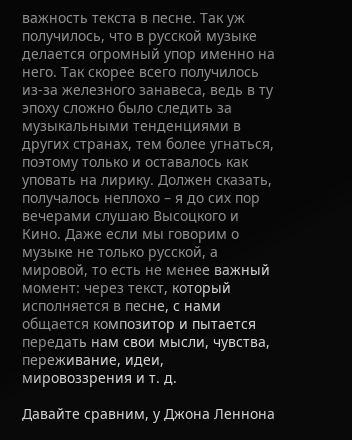важность текста в песне. Так уж получилось, что в русской музыке делается огромный упор именно на него. Так скорее всего получилось из-за железного занавеса, ведь в ту эпоху сложно было следить за музыкальными тенденциями в других странах, тем более угнаться, поэтому только и оставалось как уповать на лирику. Должен сказать, получалось неплохо – я до сих пор вечерами слушаю Высоцкого и Кино. Даже если мы говорим о музыке не только русской, а мировой, то есть не менее важный момент: через текст, который исполняется в песне, с нами общается композитор и пытается передать нам свои мысли, чувства, переживание, идеи, мировоззрения и т. д.

Давайте сравним, у Джона Леннона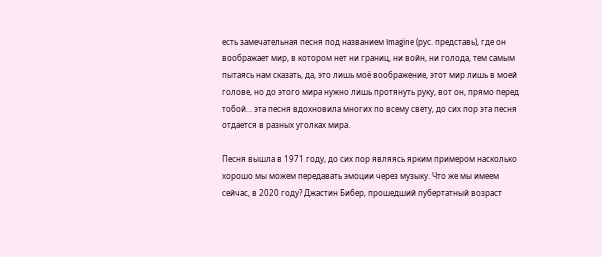есть замечательная песня под названием Imagine (рус. представь), где он воображает мир, в котором нет ни границ, ни войн, ни голода, тем самым пытаясь нам сказать, да, это лишь моё воображение, этот мир лишь в моей голове, но до этого мира нужно лишь протянуть руку, вот он, прямо перед тобой… эта песня вдохновила многих по всему свету, до сих пор эта песня отдается в разных уголках мира.

Песня вышла в 1971 году, до сих пор являясь ярким примером насколько хорошо мы можем передавать эмоции через музыку. Что же мы имеем сейчас, в 2020 году? Джастин Бибер, прошедший пубертатный возраст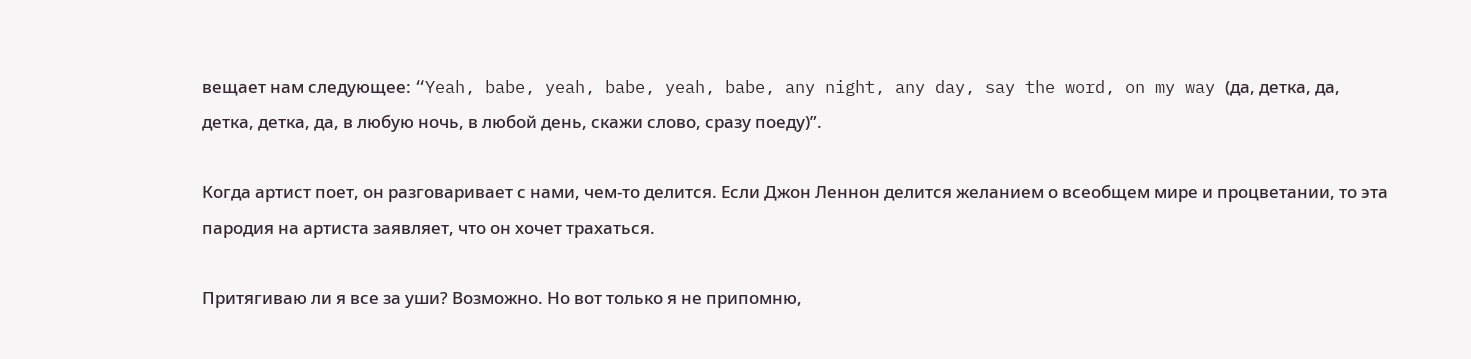вещает нам следующее: “Yeah, babe, yeah, babe, yeah, babe, any night, any day, say the word, on my way (да, детка, да, детка, детка, да, в любую ночь, в любой день, скажи слово, сразу поеду)”.

Когда артист поет, он разговаривает с нами, чем-то делится. Если Джон Леннон делится желанием о всеобщем мире и процветании, то эта пародия на артиста заявляет, что он хочет трахаться.

Притягиваю ли я все за уши? Возможно. Но вот только я не припомню,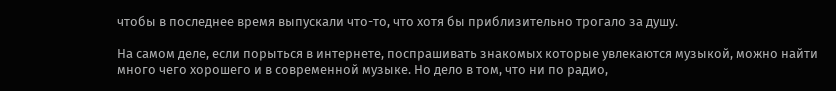чтобы в последнее время выпускали что-то, что хотя бы приблизительно трогало за душу.

На самом деле, если порыться в интернете, поспрашивать знакомых которые увлекаются музыкой, можно найти много чего хорошего и в современной музыке. Но дело в том, что ни по радио,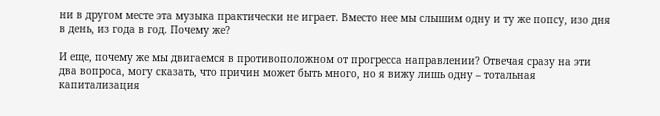ни в другом месте эта музыка практически не играет. Вместо нее мы слышим одну и ту же попсу, изо дня в день, из года в год. Почему же?

И еще, почему же мы двигаемся в противоположном от прогресса направлении? Отвечая сразу на эти два вопроса, могу сказать, что причин может быть много, но я вижу лишь одну – тотальная капитализация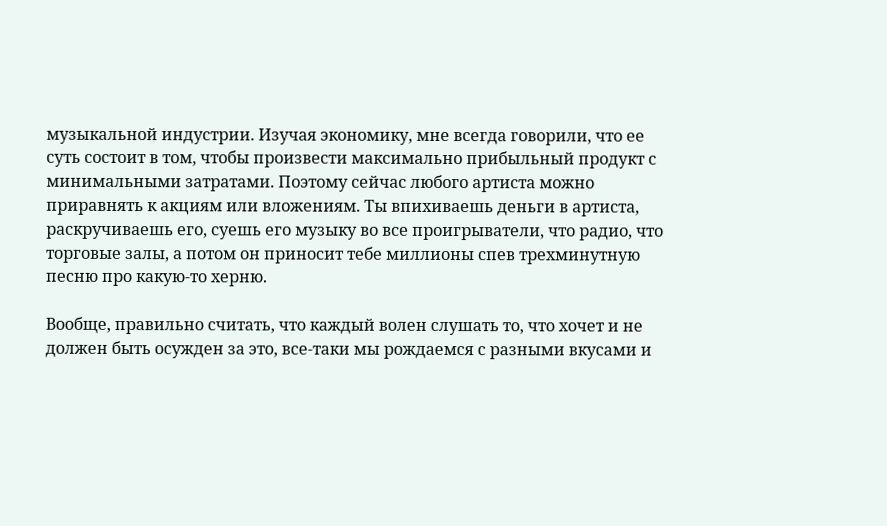музыкальной индустрии. Изучая экономику, мне всегда говорили, что ее суть состоит в том, чтобы произвести максимально прибыльный продукт с минимальными затратами. Поэтому сейчас любого артиста можно приравнять к акциям или вложениям. Ты впихиваешь деньги в артиста, раскручиваешь его, суешь его музыку во все проигрыватели, что радио, что торговые залы, а потом он приносит тебе миллионы спев трехминутную песню про какую-то херню.

Вообще, правильно считать, что каждый волен слушать то, что хочет и не должен быть осужден за это, все-таки мы рождаемся с разными вкусами и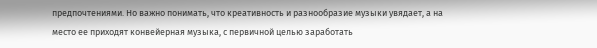предпочтениями. Но важно понимать, что креативность и разнообразие музыки увядает, а на место ее приходят конвейерная музыка, с первичной целью заработать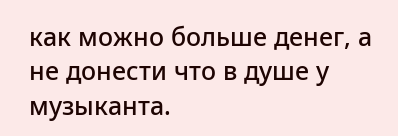как можно больше денег, а не донести что в душе у музыканта.